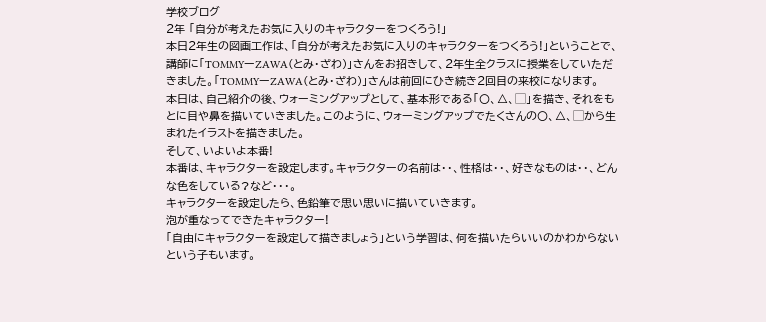学校ブログ
2年 「自分が考えたお気に入りのキャラクターをつくろう!」
本日2年生の図画工作は、「自分が考えたお気に入りのキャラクターをつくろう!」ということで、講師に「TOMMYーZAWA(とみ・ざわ)」さんをお招きして、2年生全クラスに授業をしていただきました。「TOMMYーZAWA(とみ・ざわ)」さんは前回にひき続き2回目の来校になります。
本日は、自己紹介の後、ウォーミングアップとして、基本形である「〇、△、▢」を描き、それをもとに目や鼻を描いていきました。このように、ウォーミングアップでたくさんの〇、△、▢から生まれたイラストを描きました。
そして、いよいよ本番!
本番は、キャラクターを設定します。キャラクターの名前は・・、性格は・・、好きなものは・・、どんな色をしている?など・・・。
キャラクターを設定したら、色鉛筆で思い思いに描いていきます。
泡が重なってできたキャラクター!
「自由にキャラクターを設定して描きましょう」という学習は、何を描いたらいいのかわからないという子もいます。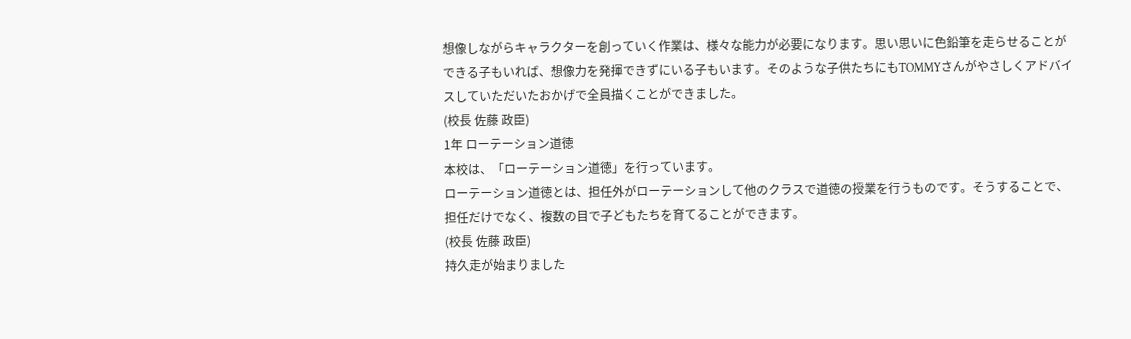想像しながらキャラクターを創っていく作業は、様々な能力が必要になります。思い思いに色鉛筆を走らせることができる子もいれば、想像力を発揮できずにいる子もいます。そのような子供たちにもTOMMYさんがやさしくアドバイスしていただいたおかげで全員描くことができました。
(校長 佐藤 政臣)
1年 ローテーション道徳
本校は、「ローテーション道徳」を行っています。
ローテーション道徳とは、担任外がローテーションして他のクラスで道徳の授業を行うものです。そうすることで、担任だけでなく、複数の目で子どもたちを育てることができます。
(校長 佐藤 政臣)
持久走が始まりました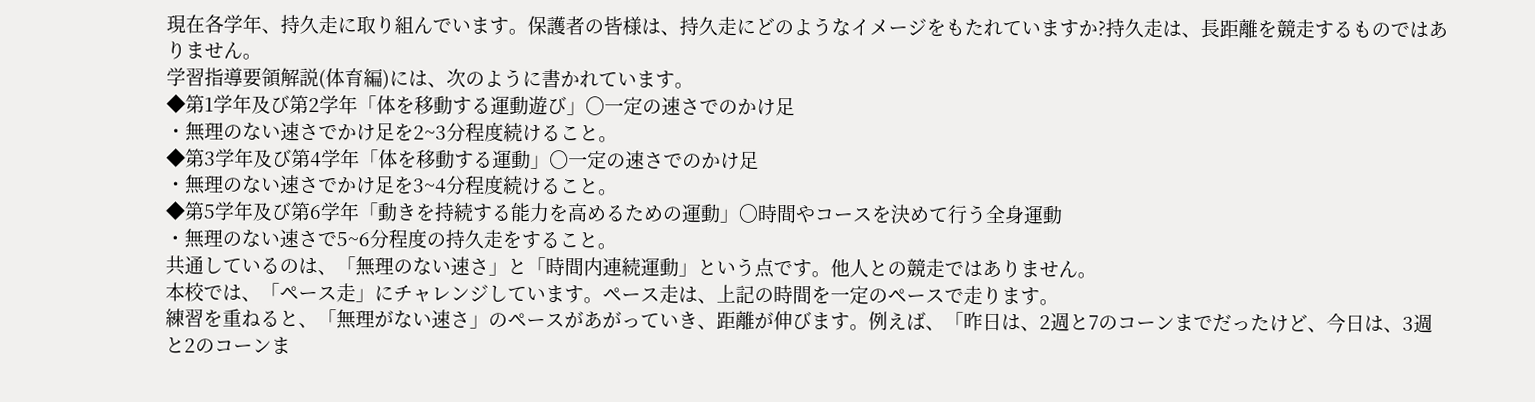現在各学年、持久走に取り組んでいます。保護者の皆様は、持久走にどのようなイメージをもたれていますか?持久走は、長距離を競走するものではありません。
学習指導要領解説(体育編)には、次のように書かれています。
◆第1学年及び第2学年「体を移動する運動遊び」〇一定の速さでのかけ足
・無理のない速さでかけ足を2~3分程度続けること。
◆第3学年及び第4学年「体を移動する運動」〇一定の速さでのかけ足
・無理のない速さでかけ足を3~4分程度続けること。
◆第5学年及び第6学年「動きを持続する能力を高めるための運動」〇時間やコースを決めて行う全身運動
・無理のない速さで5~6分程度の持久走をすること。
共通しているのは、「無理のない速さ」と「時間内連続運動」という点です。他人との競走ではありません。
本校では、「ペース走」にチャレンジしています。ペース走は、上記の時間を一定のペースで走ります。
練習を重ねると、「無理がない速さ」のペースがあがっていき、距離が伸びます。例えば、「昨日は、2週と7のコーンまでだったけど、今日は、3週と2のコーンま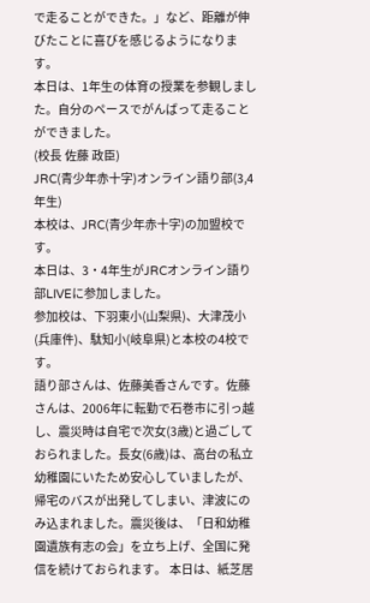で走ることができた。」など、距離が伸びたことに喜びを感じるようになります。
本日は、1年生の体育の授業を参観しました。自分のペースでがんばって走ることができました。
(校長 佐藤 政臣)
JRC(青少年赤十字)オンライン語り部(3,4年生)
本校は、JRC(青少年赤十字)の加盟校です。
本日は、3・4年生がJRCオンライン語り部LIVEに参加しました。
参加校は、下羽東小(山梨県)、大津茂小(兵庫件)、駄知小(岐阜県)と本校の4校です。
語り部さんは、佐藤美香さんです。佐藤さんは、2006年に転勤で石巻市に引っ越し、震災時は自宅で次女(3歳)と過ごしておられました。長女(6歳)は、高台の私立幼稚園にいたため安心していましたが、帰宅のバスが出発してしまい、津波にのみ込まれました。震災後は、「日和幼稚園遺族有志の会」を立ち上げ、全国に発信を続けておられます。 本日は、紙芝居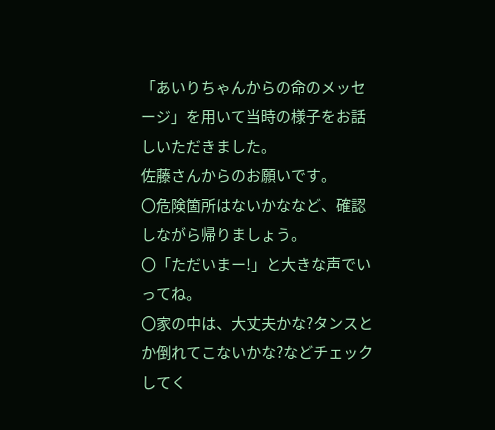「あいりちゃんからの命のメッセージ」を用いて当時の様子をお話しいただきました。
佐藤さんからのお願いです。
〇危険箇所はないかななど、確認しながら帰りましょう。
〇「ただいまー!」と大きな声でいってね。
〇家の中は、大丈夫かな?タンスとか倒れてこないかな?などチェックしてく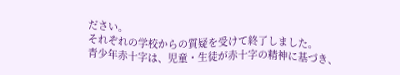ださい。
それぞれの学校からの質疑を受けて終了しました。
青少年赤十字は、児童・生徒が赤十字の精神に基づき、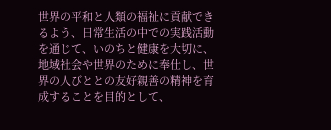世界の平和と人類の福祉に貢献できるよう、日常生活の中での実践活動を通じて、いのちと健康を大切に、地域社会や世界のために奉仕し、世界の人びととの友好親善の精神を育成することを目的として、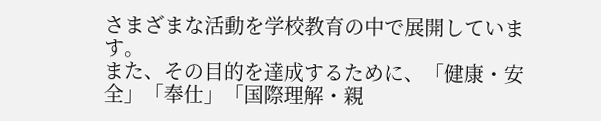さまざまな活動を学校教育の中で展開しています。
また、その目的を達成するために、「健康・安全」「奉仕」「国際理解・親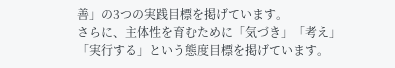善」の3つの実践目標を掲げています。
さらに、主体性を育むために「気づき」「考え」「実行する」という態度目標を掲げています。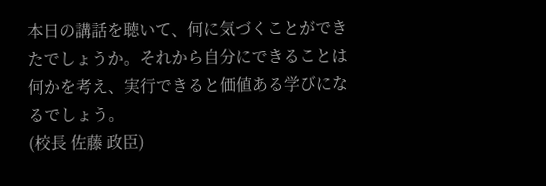本日の講話を聴いて、何に気づくことができたでしょうか。それから自分にできることは何かを考え、実行できると価値ある学びになるでしょう。
(校長 佐藤 政臣)